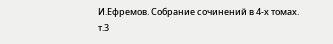И.Ефремов. Собрание сочинений в 4-х томах. т.3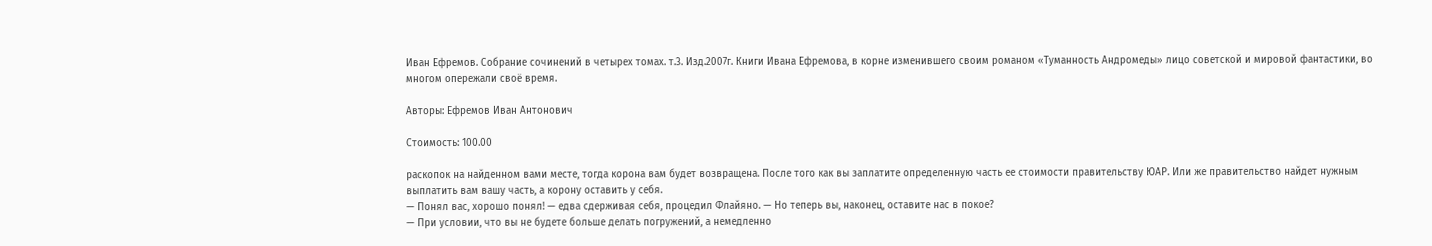Иван Ефремов. Собрание сочинений в четырех томах. т.3. Изд.2007г. Книги Ивана Ефремова, в корне изменившего своим романом «Туманность Андромеды» лицо советской и мировой фантастики, во многом опережали своё время.

Авторы: Ефремов Иван Антонович

Стоимость: 100.00

раскопок на найденном вами месте, тогда корона вам будет возвращена. После того как вы заплатите определенную часть ее стоимости правительству ЮАР. Или же правительство найдет нужным выплатить вам вашу часть, а корону оставить у себя.
— Понял вас, хорошо понял! — едва сдерживая себя, процедил Флайяно. — Но теперь вы, наконец, оставите нас в покое?
— При условии, что вы не будете больше делать погружений, а немедленно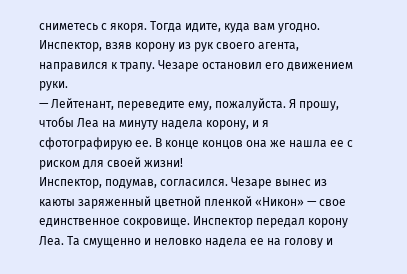сниметесь с якоря. Тогда идите, куда вам угодно.
Инспектор, взяв корону из рук своего агента, направился к трапу. Чезаре остановил его движением руки.
— Лейтенант, переведите ему, пожалуйста. Я прошу, чтобы Леа на минуту надела корону, и я сфотографирую ее. В конце концов она же нашла ее с риском для своей жизни!
Инспектор, подумав, согласился. Чезаре вынес из каюты заряженный цветной пленкой «Никон» — свое единственное сокровище. Инспектор передал корону Леа. Та смущенно и неловко надела ее на голову и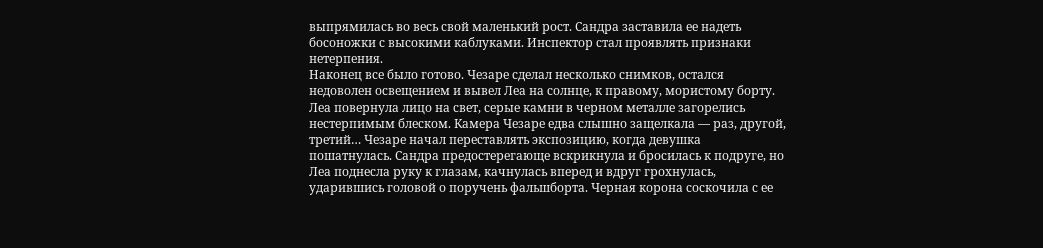выпрямилась во весь свой маленький рост. Сандра заставила ее надеть босоножки с высокими каблуками. Инспектор стал проявлять признаки нетерпения.
Наконец все было готово. Чезаре сделал несколько снимков, остался недоволен освещением и вывел Леа на солнце, к правому, мористому борту. Леа повернула лицо на свет, серые камни в черном металле загорелись нестерпимым блеском. Камера Чезаре едва слышно защелкала — раз, другой, третий… Чезаре начал переставлять экспозицию, когда девушка пошатнулась. Сандра предостерегающе вскрикнула и бросилась к подруге, но Леа поднесла руку к глазам, качнулась вперед и вдруг грохнулась, ударившись головой о поручень фальшборта. Черная корона соскочила с ее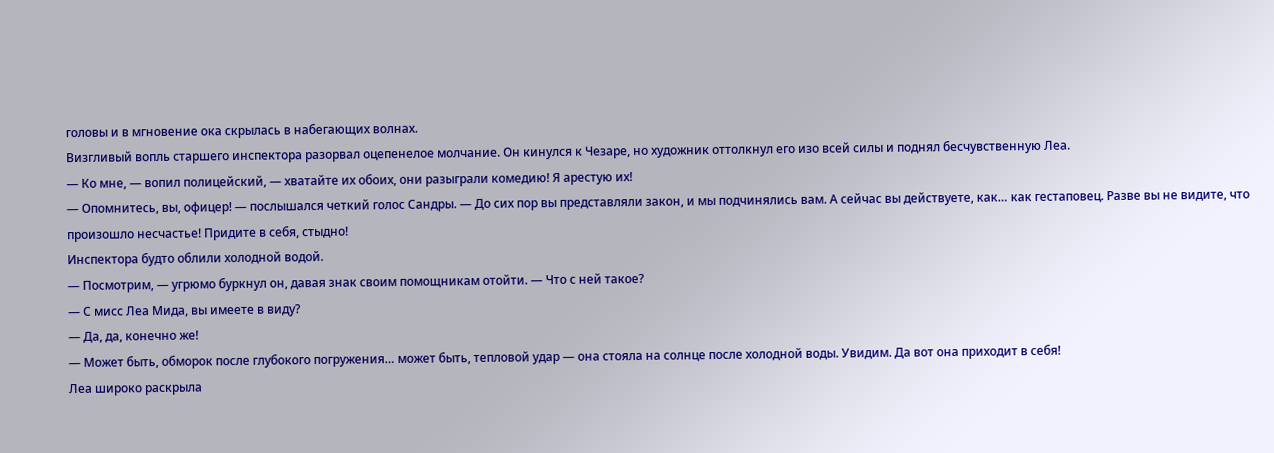головы и в мгновение ока скрылась в набегающих волнах.
Визгливый вопль старшего инспектора разорвал оцепенелое молчание. Он кинулся к Чезаре, но художник оттолкнул его изо всей силы и поднял бесчувственную Леа.
— Ко мне, — вопил полицейский, — хватайте их обоих, они разыграли комедию! Я арестую их!
— Опомнитесь, вы, офицер! — послышался четкий голос Сандры. — До сих пор вы представляли закон, и мы подчинялись вам. А сейчас вы действуете, как… как гестаповец. Разве вы не видите, что произошло несчастье! Придите в себя, стыдно!
Инспектора будто облили холодной водой.
— Посмотрим, — угрюмо буркнул он, давая знак своим помощникам отойти. — Что с ней такое?
— С мисс Леа Мида, вы имеете в виду?
— Да, да, конечно же!
— Может быть, обморок после глубокого погружения… может быть, тепловой удар — она стояла на солнце после холодной воды. Увидим. Да вот она приходит в себя!
Леа широко раскрыла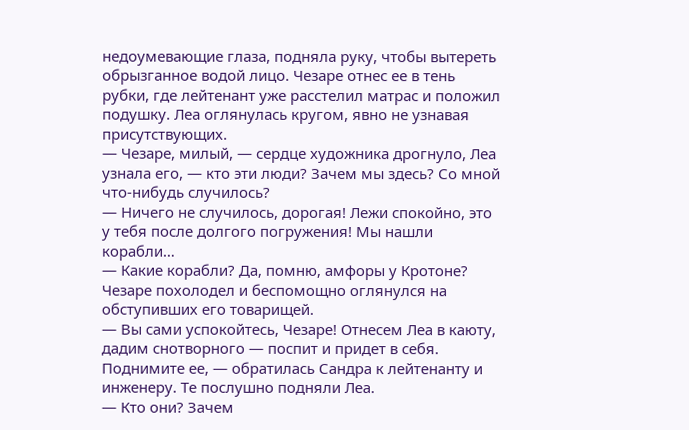недоумевающие глаза, подняла руку, чтобы вытереть обрызганное водой лицо. Чезаре отнес ее в тень рубки, где лейтенант уже расстелил матрас и положил подушку. Леа оглянулась кругом, явно не узнавая присутствующих.
— Чезаре, милый, — сердце художника дрогнуло, Леа узнала его, — кто эти люди? Зачем мы здесь? Со мной что-нибудь случилось?
— Ничего не случилось, дорогая! Лежи спокойно, это у тебя после долгого погружения! Мы нашли корабли…
— Какие корабли? Да, помню, амфоры у Кротоне?
Чезаре похолодел и беспомощно оглянулся на обступивших его товарищей.
— Вы сами успокойтесь, Чезаре! Отнесем Леа в каюту, дадим снотворного — поспит и придет в себя. Поднимите ее, — обратилась Сандра к лейтенанту и инженеру. Те послушно подняли Леа.
— Кто они? Зачем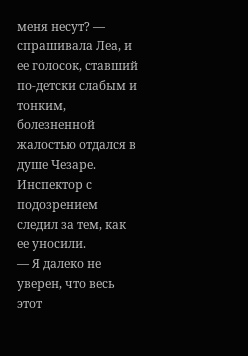меня несут? — спрашивала Леа, и ее голосок, ставший по-детски слабым и тонким, болезненной жалостью отдался в душе Чезаре.
Инспектор с подозрением следил за тем, как ее уносили.
— Я далеко не уверен, что весь этот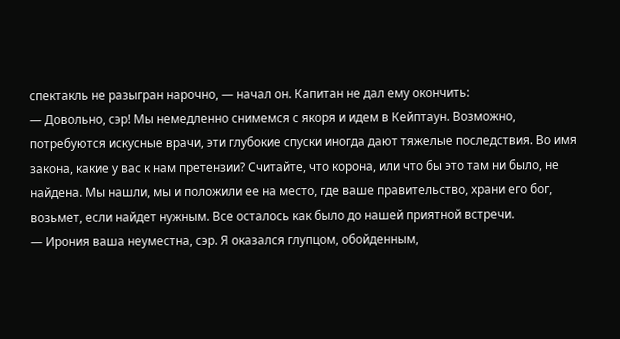спектакль не разыгран нарочно, — начал он. Капитан не дал ему окончить:
— Довольно, сэр! Мы немедленно снимемся с якоря и идем в Кейптаун. Возможно, потребуются искусные врачи, эти глубокие спуски иногда дают тяжелые последствия. Во имя закона, какие у вас к нам претензии? Считайте, что корона, или что бы это там ни было, не найдена. Мы нашли, мы и положили ее на место, где ваше правительство, храни его бог, возьмет, если найдет нужным. Все осталось как было до нашей приятной встречи.
— Ирония ваша неуместна, сэр. Я оказался глупцом, обойденным,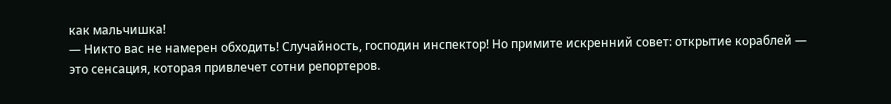как мальчишка!
— Никто вас не намерен обходить! Случайность, господин инспектор! Но примите искренний совет: открытие кораблей — это сенсация, которая привлечет сотни репортеров.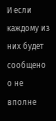И если каждому из них будет сообщено о не вполне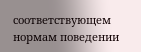соответствующем нормам поведении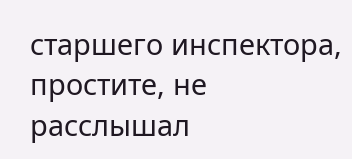старшего инспектора, простите, не расслышал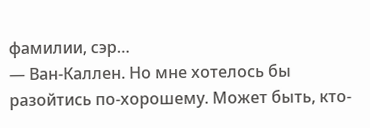фамилии, сэр…
— Ван-Каллен. Но мне хотелось бы разойтись по-хорошему. Может быть, кто-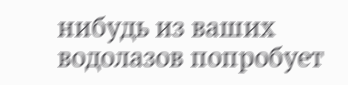нибудь из ваших водолазов попробует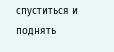спуститься и поднять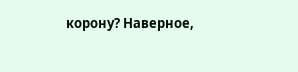корону? Наверное,